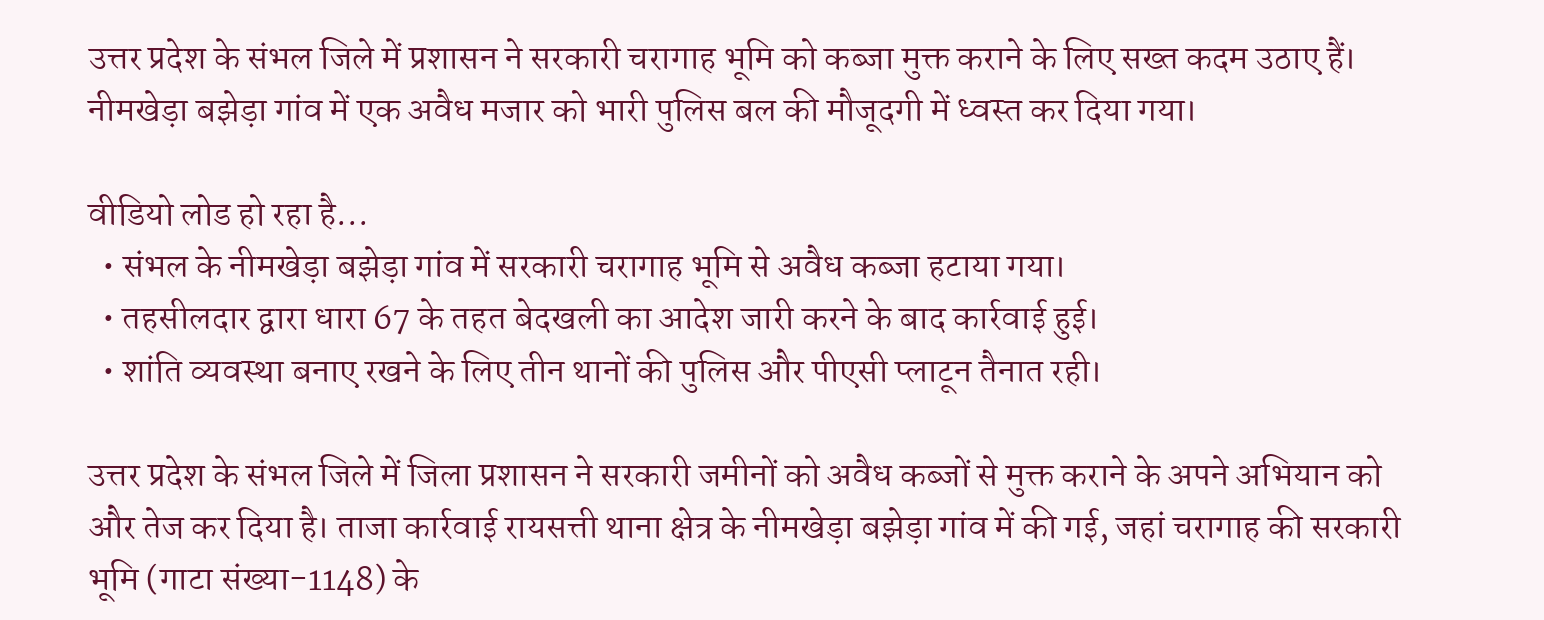उत्तर प्रदेश के संभल जिले में प्रशासन ने सरकारी चरागाह भूमि को कब्जा मुक्त कराने के लिए सख्त कदम उठाए हैं। नीमखेड़ा बझेड़ा गांव में एक अवैध मजार को भारी पुलिस बल की मौजूदगी में ध्वस्त कर दिया गया।

वीडियो लोड हो रहा है...
  • संभल के नीमखेड़ा बझेड़ा गांव में सरकारी चरागाह भूमि से अवैध कब्जा हटाया गया।
  • तहसीलदार द्वारा धारा 67 के तहत बेदखली का आदेश जारी करने के बाद कार्रवाई हुई।
  • शांति व्यवस्था बनाए रखने के लिए तीन थानों की पुलिस और पीएसी प्लाटून तैनात रही।

उत्तर प्रदेश के संभल जिले में जिला प्रशासन ने सरकारी जमीनों को अवैध कब्जों से मुक्त कराने के अपने अभियान को और तेज कर दिया है। ताजा कार्रवाई रायसत्ती थाना क्षेत्र के नीमखेड़ा बझेड़ा गांव में की गई, जहां चरागाह की सरकारी भूमि (गाटा संख्या-1148) के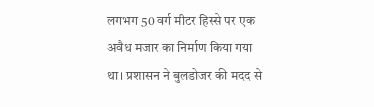लगभग 50 वर्ग मीटर हिस्से पर एक अवैध मजार का निर्माण किया गया था। प्रशासन ने बुलडोजर की मदद से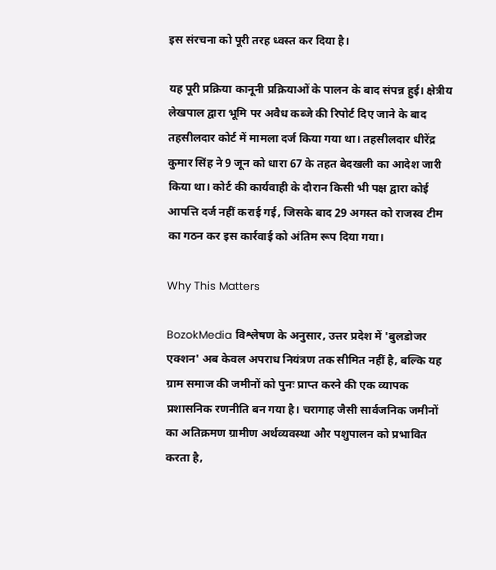इस संरचना को पूरी तरह ध्वस्त कर दिया है।

यह पूरी प्रक्रिया कानूनी प्रक्रियाओं के पालन के बाद संपन्न हुई। क्षेत्रीय लेखपाल द्वारा भूमि पर अवैध कब्जे की रिपोर्ट दिए जाने के बाद तहसीलदार कोर्ट में मामला दर्ज किया गया था। तहसीलदार धीरेंद्र कुमार सिंह ने 9 जून को धारा 67 के तहत बेदखली का आदेश जारी किया था। कोर्ट की कार्यवाही के दौरान किसी भी पक्ष द्वारा कोई आपत्ति दर्ज नहीं कराई गई, जिसके बाद 29 अगस्त को राजस्व टीम का गठन कर इस कार्रवाई को अंतिम रूप दिया गया।

Why This Matters

BozokMedia विश्लेषण के अनुसार, उत्तर प्रदेश में 'बुलडोजर एक्शन' अब केवल अपराध नियंत्रण तक सीमित नहीं है, बल्कि यह ग्राम समाज की जमीनों को पुनः प्राप्त करने की एक व्यापक प्रशासनिक रणनीति बन गया है। चरागाह जैसी सार्वजनिक जमीनों का अतिक्रमण ग्रामीण अर्थव्यवस्था और पशुपालन को प्रभावित करता है,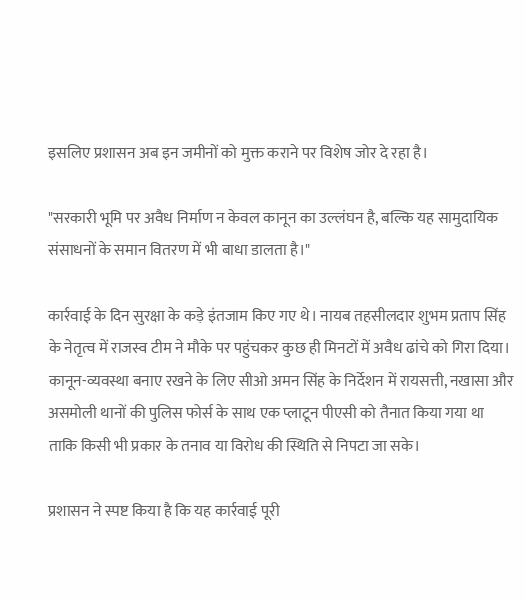इसलिए प्रशासन अब इन जमीनों को मुक्त कराने पर विशेष जोर दे रहा है।

"सरकारी भूमि पर अवैध निर्माण न केवल कानून का उल्लंघन है, बल्कि यह सामुदायिक संसाधनों के समान वितरण में भी बाधा डालता है।"

कार्रवाई के दिन सुरक्षा के कड़े इंतजाम किए गए थे। नायब तहसीलदार शुभम प्रताप सिंह के नेतृत्व में राजस्व टीम ने मौके पर पहुंचकर कुछ ही मिनटों में अवैध ढांचे को गिरा दिया। कानून-व्यवस्था बनाए रखने के लिए सीओ अमन सिंह के निर्देशन में रायसत्ती, नखासा और असमोली थानों की पुलिस फोर्स के साथ एक प्लाटून पीएसी को तैनात किया गया था ताकि किसी भी प्रकार के तनाव या विरोध की स्थिति से निपटा जा सके।

प्रशासन ने स्पष्ट किया है कि यह कार्रवाई पूरी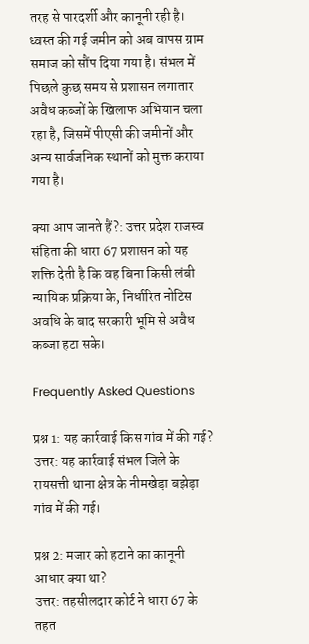तरह से पारदर्शी और कानूनी रही है। ध्वस्त की गई जमीन को अब वापस ग्राम समाज को सौंप दिया गया है। संभल में पिछले कुछ समय से प्रशासन लगातार अवैध कब्जों के खिलाफ अभियान चला रहा है, जिसमें पीएसी की जमीनों और अन्य सार्वजनिक स्थानों को मुक्त कराया गया है।

क्या आप जानते हैं?: उत्तर प्रदेश राजस्व संहिता की धारा 67 प्रशासन को यह शक्ति देती है कि वह बिना किसी लंबी न्यायिक प्रक्रिया के, निर्धारित नोटिस अवधि के बाद सरकारी भूमि से अवैध कब्जा हटा सके।

Frequently Asked Questions

प्रश्न 1: यह कार्रवाई किस गांव में की गई?
उत्तर: यह कार्रवाई संभल जिले के रायसत्ती थाना क्षेत्र के नीमखेड़ा बझेड़ा गांव में की गई।

प्रश्न 2: मजार को हटाने का कानूनी आधार क्या था?
उत्तर: तहसीलदार कोर्ट ने धारा 67 के तहत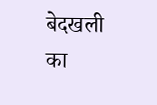बेदखली का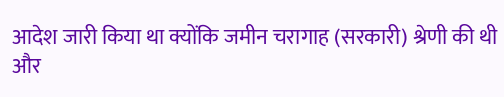आदेश जारी किया था क्योंकि जमीन चरागाह (सरकारी) श्रेणी की थी और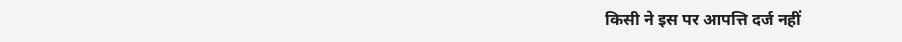किसी ने इस पर आपत्ति दर्ज नहीं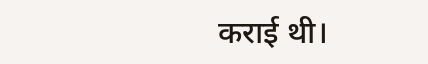कराई थी।